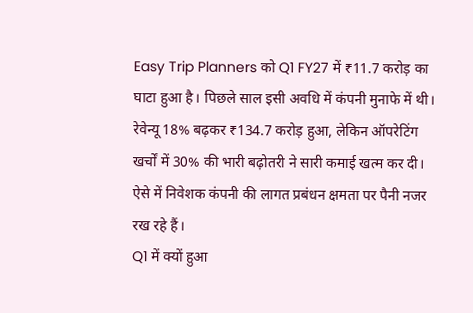Easy Trip Planners को Q1 FY27 में ₹11.7 करोड़ का घाटा हुआ है। पिछले साल इसी अवधि में कंपनी मुनाफे में थी। रेवेन्यू 18% बढ़कर ₹134.7 करोड़ हुआ, लेकिन ऑपरेटिंग खर्चों में 30% की भारी बढ़ोतरी ने सारी कमाई खत्म कर दी। ऐसे में निवेशक कंपनी की लागत प्रबंधन क्षमता पर पैनी नजर रख रहे हैं।
Q1 में क्यों हुआ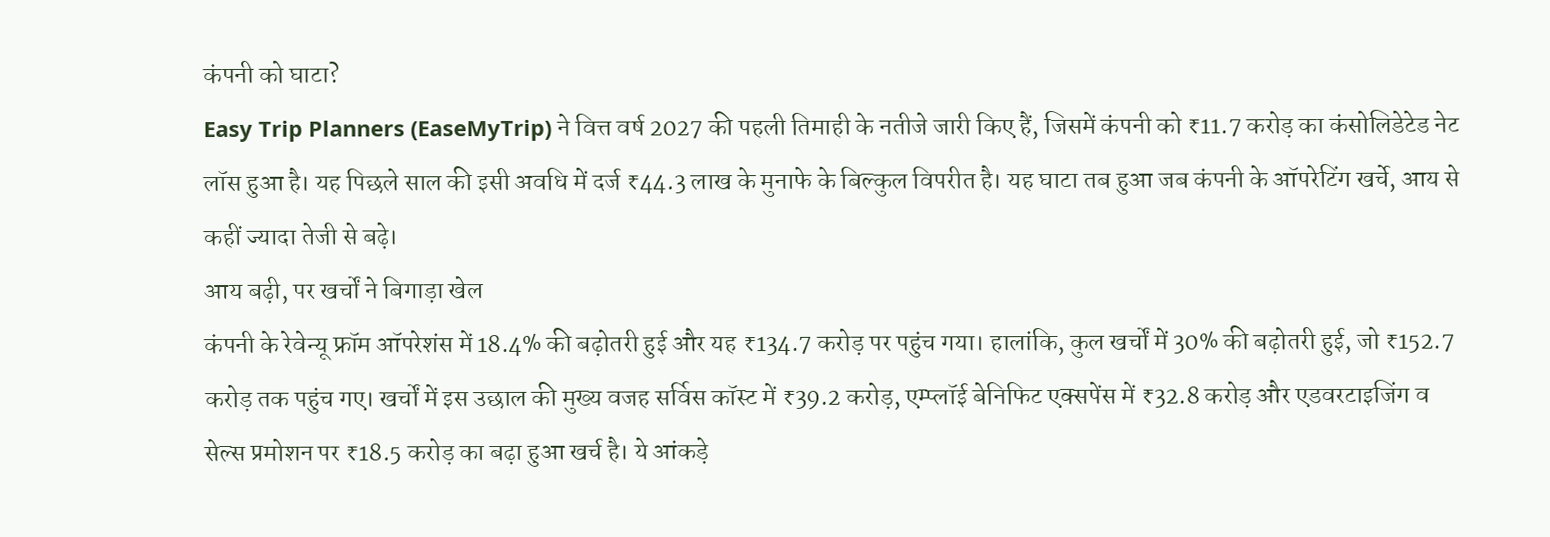कंपनी को घाटा?
Easy Trip Planners (EaseMyTrip) ने वित्त वर्ष 2027 की पहली तिमाही के नतीजे जारी किए हैं, जिसमें कंपनी को ₹11.7 करोड़ का कंसोलिडेटेड नेट लॉस हुआ है। यह पिछले साल की इसी अवधि में दर्ज ₹44.3 लाख के मुनाफे के बिल्कुल विपरीत है। यह घाटा तब हुआ जब कंपनी के ऑपरेटिंग खर्चे, आय से कहीं ज्यादा तेजी से बढ़े।
आय बढ़ी, पर खर्चों ने बिगाड़ा खेल
कंपनी के रेवेन्यू फ्रॉम ऑपरेशंस में 18.4% की बढ़ोतरी हुई और यह ₹134.7 करोड़ पर पहुंच गया। हालांकि, कुल खर्चों में 30% की बढ़ोतरी हुई, जो ₹152.7 करोड़ तक पहुंच गए। खर्चों में इस उछाल की मुख्य वजह सर्विस कॉस्ट में ₹39.2 करोड़, एम्प्लॉई बेनिफिट एक्सपेंस में ₹32.8 करोड़ और एडवरटाइजिंग व सेल्स प्रमोशन पर ₹18.5 करोड़ का बढ़ा हुआ खर्च है। ये आंकड़े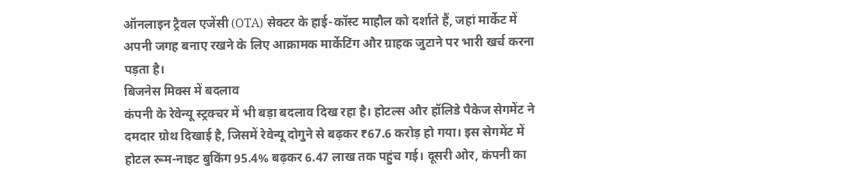ऑनलाइन ट्रैवल एजेंसी (OTA) सेक्टर के हाई-कॉस्ट माहौल को दर्शाते हैं, जहां मार्केट में अपनी जगह बनाए रखने के लिए आक्रामक मार्केटिंग और ग्राहक जुटाने पर भारी खर्च करना पड़ता है।
बिजनेस मिक्स में बदलाव
कंपनी के रेवेन्यू स्ट्रक्चर में भी बड़ा बदलाव दिख रहा है। होटल्स और हॉलिडे पैकेज सेगमेंट ने दमदार ग्रोथ दिखाई है, जिसमें रेवेन्यू दोगुने से बढ़कर ₹67.6 करोड़ हो गया। इस सेगमेंट में होटल रूम-नाइट बुकिंग 95.4% बढ़कर 6.47 लाख तक पहुंच गई। दूसरी ओर, कंपनी का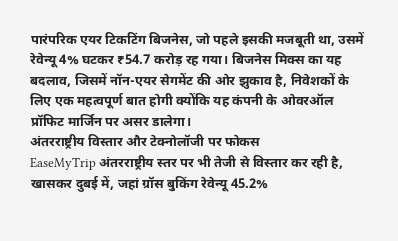पारंपरिक एयर टिकटिंग बिजनेस, जो पहले इसकी मजबूती था, उसमें रेवेन्यू 4% घटकर ₹54.7 करोड़ रह गया। बिजनेस मिक्स का यह बदलाव, जिसमें नॉन-एयर सेगमेंट की ओर झुकाव है, निवेशकों के लिए एक महत्वपूर्ण बात होगी क्योंकि यह कंपनी के ओवरऑल प्रॉफिट मार्जिन पर असर डालेगा।
अंतरराष्ट्रीय विस्तार और टेक्नोलॉजी पर फोकस
EaseMyTrip अंतरराष्ट्रीय स्तर पर भी तेजी से विस्तार कर रही है, खासकर दुबई में, जहां ग्रॉस बुकिंग रेवेन्यू 45.2%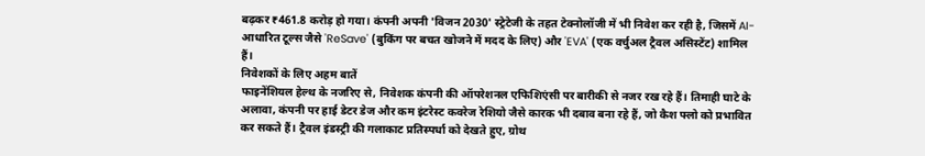बढ़कर ₹461.8 करोड़ हो गया। कंपनी अपनी 'विजन 2030' स्ट्रेटेजी के तहत टेक्नोलॉजी में भी निवेश कर रही है, जिसमें AI-आधारित टूल्स जैसे 'ReSave' (बुकिंग पर बचत खोजने में मदद के लिए) और 'EVA' (एक वर्चुअल ट्रैवल असिस्टेंट) शामिल हैं।
निवेशकों के लिए अहम बातें
फाइनेंशियल हेल्थ के नजरिए से, निवेशक कंपनी की ऑपरेशनल एफिशिएंसी पर बारीकी से नजर रख रहे हैं। तिमाही घाटे के अलावा, कंपनी पर हाई डेटर डेज और कम इंटरेस्ट कवरेज रेशियो जैसे कारक भी दबाव बना रहे हैं, जो कैश फ्लो को प्रभावित कर सकते हैं। ट्रैवल इंडस्ट्री की गलाकाट प्रतिस्पर्धा को देखते हुए, ग्रोथ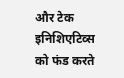और टेक इनिशिएटिव्स को फंड करते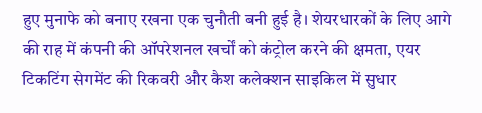हुए मुनाफे को बनाए रखना एक चुनौती बनी हुई है। शेयरधारकों के लिए आगे की राह में कंपनी की ऑपरेशनल खर्चों को कंट्रोल करने की क्षमता, एयर टिकटिंग सेगमेंट की रिकवरी और कैश कलेक्शन साइकिल में सुधार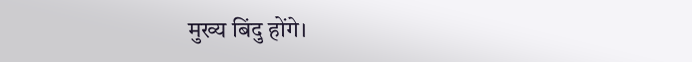मुख्य बिंदु होंगे।